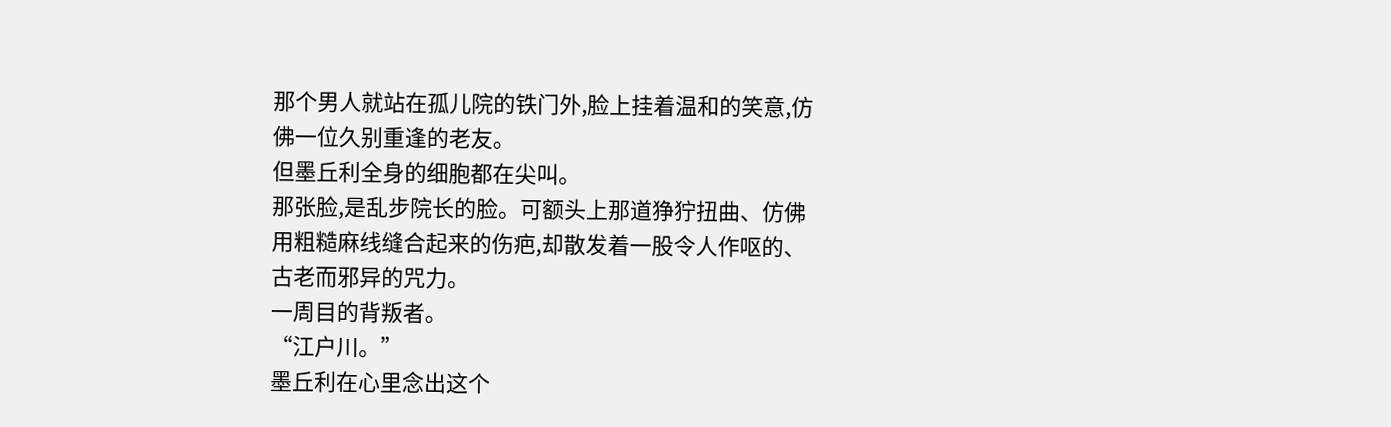那个男人就站在孤儿院的铁门外,脸上挂着温和的笑意,仿佛一位久别重逢的老友。
但墨丘利全身的细胞都在尖叫。
那张脸,是乱步院长的脸。可额头上那道狰狞扭曲、仿佛用粗糙麻线缝合起来的伤疤,却散发着一股令人作呕的、古老而邪异的咒力。
一周目的背叛者。
“江户川。”
墨丘利在心里念出这个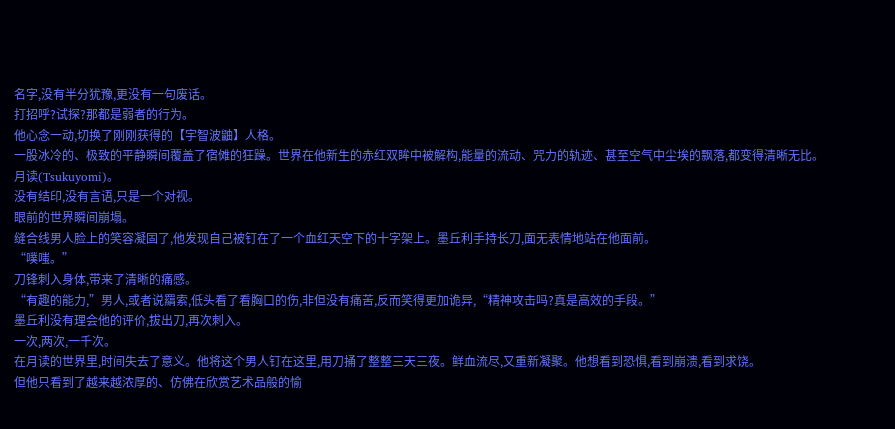名字,没有半分犹豫,更没有一句废话。
打招呼?试探?那都是弱者的行为。
他心念一动,切换了刚刚获得的【宇智波鼬】人格。
一股冰冷的、极致的平静瞬间覆盖了宿傩的狂躁。世界在他新生的赤红双眸中被解构,能量的流动、咒力的轨迹、甚至空气中尘埃的飘落,都变得清晰无比。
月读(Tsukuyomi)。
没有结印,没有言语,只是一个对视。
眼前的世界瞬间崩塌。
缝合线男人脸上的笑容凝固了,他发现自己被钉在了一个血红天空下的十字架上。墨丘利手持长刀,面无表情地站在他面前。
“噗嗤。”
刀锋刺入身体,带来了清晰的痛感。
“有趣的能力,”男人,或者说羂索,低头看了看胸口的伤,非但没有痛苦,反而笑得更加诡异,“精神攻击吗?真是高效的手段。”
墨丘利没有理会他的评价,拔出刀,再次刺入。
一次,两次,一千次。
在月读的世界里,时间失去了意义。他将这个男人钉在这里,用刀捅了整整三天三夜。鲜血流尽,又重新凝聚。他想看到恐惧,看到崩溃,看到求饶。
但他只看到了越来越浓厚的、仿佛在欣赏艺术品般的愉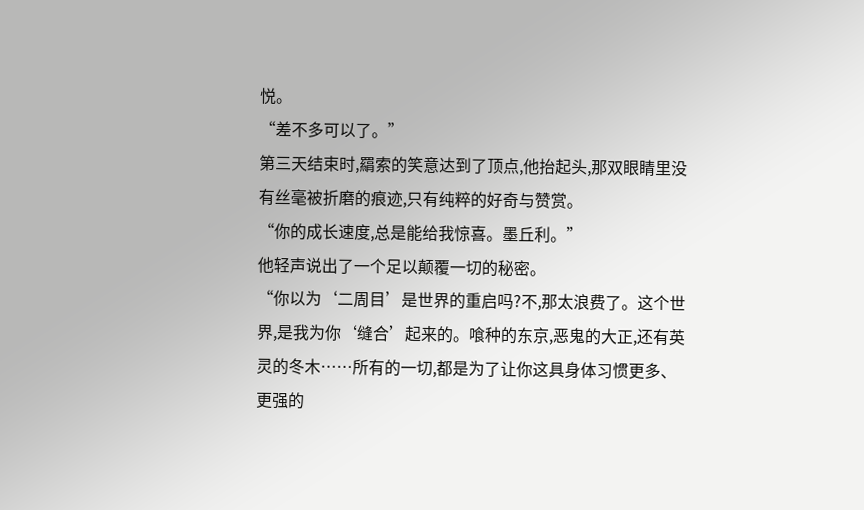悦。
“差不多可以了。”
第三天结束时,羂索的笑意达到了顶点,他抬起头,那双眼睛里没有丝毫被折磨的痕迹,只有纯粹的好奇与赞赏。
“你的成长速度,总是能给我惊喜。墨丘利。”
他轻声说出了一个足以颠覆一切的秘密。
“你以为‘二周目’是世界的重启吗?不,那太浪费了。这个世界,是我为你‘缝合’起来的。喰种的东京,恶鬼的大正,还有英灵的冬木……所有的一切,都是为了让你这具身体习惯更多、更强的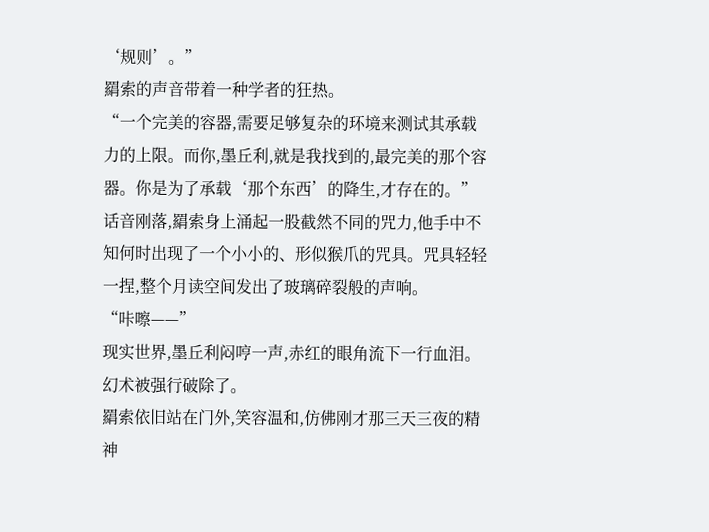‘规则’。”
羂索的声音带着一种学者的狂热。
“一个完美的容器,需要足够复杂的环境来测试其承载力的上限。而你,墨丘利,就是我找到的,最完美的那个容器。你是为了承载‘那个东西’的降生,才存在的。”
话音刚落,羂索身上涌起一股截然不同的咒力,他手中不知何时出现了一个小小的、形似猴爪的咒具。咒具轻轻一捏,整个月读空间发出了玻璃碎裂般的声响。
“咔嚓——”
现实世界,墨丘利闷哼一声,赤红的眼角流下一行血泪。幻术被强行破除了。
羂索依旧站在门外,笑容温和,仿佛刚才那三天三夜的精神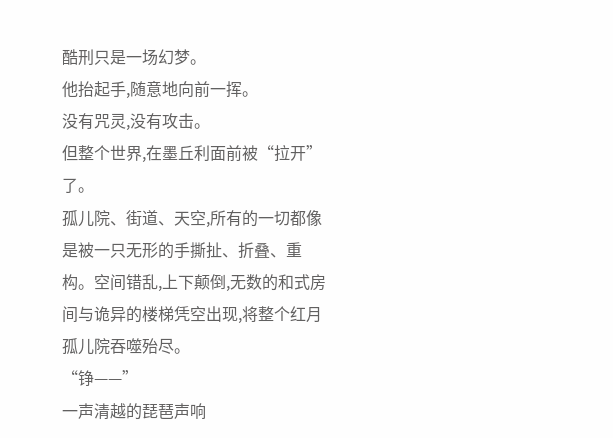酷刑只是一场幻梦。
他抬起手,随意地向前一挥。
没有咒灵,没有攻击。
但整个世界,在墨丘利面前被“拉开”了。
孤儿院、街道、天空,所有的一切都像是被一只无形的手撕扯、折叠、重构。空间错乱,上下颠倒,无数的和式房间与诡异的楼梯凭空出现,将整个红月孤儿院吞噬殆尽。
“铮——”
一声清越的琵琶声响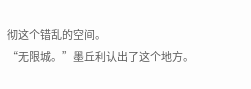彻这个错乱的空间。
“无限城。”墨丘利认出了这个地方。